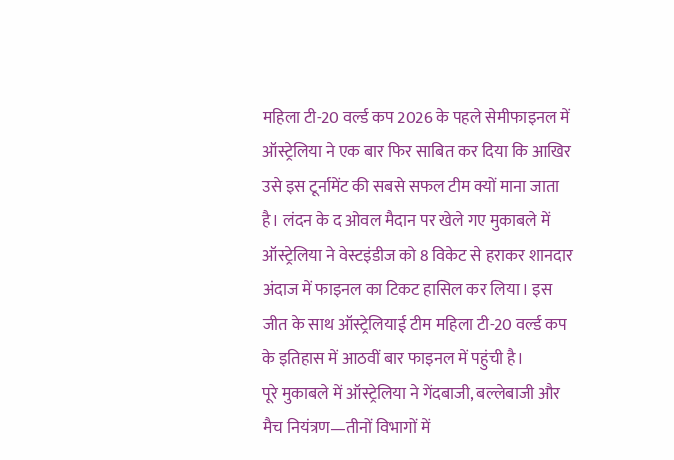महिला टी-20 वर्ल्ड कप 2026 के पहले सेमीफाइनल में ऑस्ट्रेलिया ने एक बार फिर साबित कर दिया कि आखिर उसे इस टूर्नामेंट की सबसे सफल टीम क्यों माना जाता है। लंदन के द ओवल मैदान पर खेले गए मुकाबले में ऑस्ट्रेलिया ने वेस्टइंडीज को 8 विकेट से हराकर शानदार अंदाज में फाइनल का टिकट हासिल कर लिया। इस जीत के साथ ऑस्ट्रेलियाई टीम महिला टी-20 वर्ल्ड कप के इतिहास में आठवीं बार फाइनल में पहुंची है।
पूरे मुकाबले में ऑस्ट्रेलिया ने गेंदबाजी, बल्लेबाजी और मैच नियंत्रण—तीनों विभागों में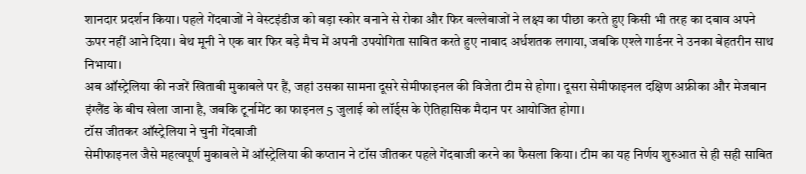शानदार प्रदर्शन किया। पहले गेंदबाजों ने वेस्टइंडीज को बड़ा स्कोर बनाने से रोका और फिर बल्लेबाजों ने लक्ष्य का पीछा करते हुए किसी भी तरह का दबाव अपने ऊपर नहीं आने दिया। बेथ मूनी ने एक बार फिर बड़े मैच में अपनी उपयोगिता साबित करते हुए नाबाद अर्धशतक लगाया, जबकि एश्ले गार्डनर ने उनका बेहतरीन साथ निभाया।
अब ऑस्ट्रेलिया की नजरें खिताबी मुकाबले पर हैं, जहां उसका सामना दूसरे सेमीफाइनल की विजेता टीम से होगा। दूसरा सेमीफाइनल दक्षिण अफ्रीका और मेजबान इंग्लैंड के बीच खेला जाना है, जबकि टूर्नामेंट का फाइनल 5 जुलाई को लॉर्ड्स के ऐतिहासिक मैदान पर आयोजित होगा।
टॉस जीतकर ऑस्ट्रेलिया ने चुनी गेंदबाजी
सेमीफाइनल जैसे महत्वपूर्ण मुकाबले में ऑस्ट्रेलिया की कप्तान ने टॉस जीतकर पहले गेंदबाजी करने का फैसला किया। टीम का यह निर्णय शुरुआत से ही सही साबित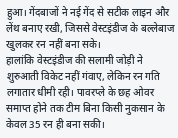हुआ। गेंदबाजों ने नई गेंद से सटीक लाइन और लेंथ बनाए रखी, जिससे वेस्टइंडीज के बल्लेबाज खुलकर रन नहीं बना सके।
हालांकि वेस्टइंडीज की सलामी जोड़ी ने शुरुआती विकेट नहीं गंवाए, लेकिन रन गति लगातार धीमी रही। पावरप्ले के छह ओवर समाप्त होने तक टीम बिना किसी नुकसान के केवल 35 रन ही बना सकी।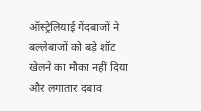ऑस्ट्रेलियाई गेंदबाजों ने बल्लेबाजों को बड़े शॉट खेलने का मौका नहीं दिया और लगातार दबाव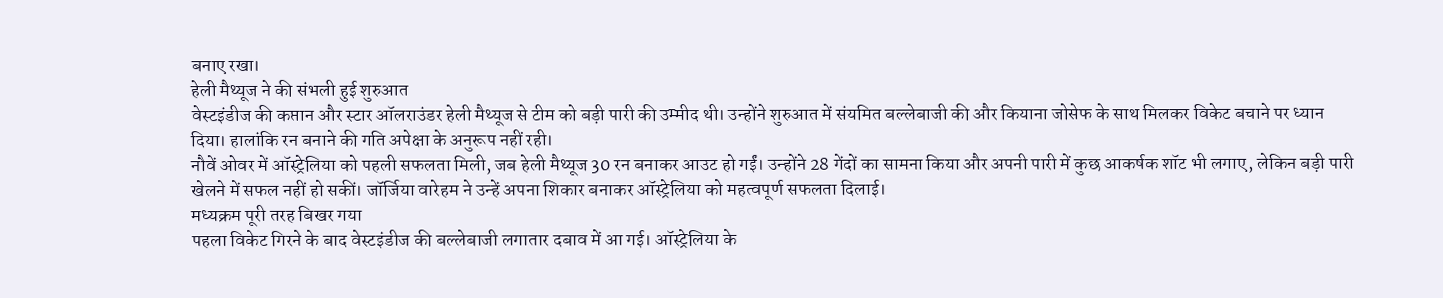बनाए रखा।
हेली मैथ्यूज ने की संभली हुई शुरुआत
वेस्टइंडीज की कप्तान और स्टार ऑलराउंडर हेली मैथ्यूज से टीम को बड़ी पारी की उम्मीद थी। उन्होंने शुरुआत में संयमित बल्लेबाजी की और कियाना जोसेफ के साथ मिलकर विकेट बचाने पर ध्यान दिया। हालांकि रन बनाने की गति अपेक्षा के अनुरूप नहीं रही।
नौवें ओवर में ऑस्ट्रेलिया को पहली सफलता मिली, जब हेली मैथ्यूज 30 रन बनाकर आउट हो गईं। उन्होंने 28 गेंदों का सामना किया और अपनी पारी में कुछ आकर्षक शॉट भी लगाए, लेकिन बड़ी पारी खेलने में सफल नहीं हो सकीं। जॉर्जिया वारेहम ने उन्हें अपना शिकार बनाकर ऑस्ट्रेलिया को महत्वपूर्ण सफलता दिलाई।
मध्यक्रम पूरी तरह बिखर गया
पहला विकेट गिरने के बाद वेस्टइंडीज की बल्लेबाजी लगातार दबाव में आ गई। ऑस्ट्रेलिया के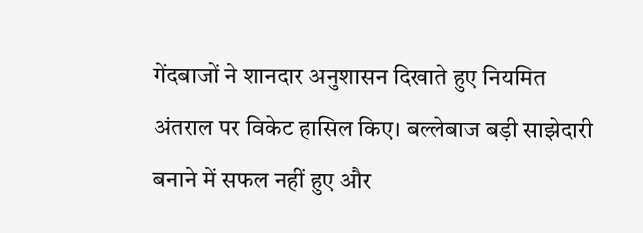गेंदबाजों ने शानदार अनुशासन दिखाते हुए नियमित अंतराल पर विकेट हासिल किए। बल्लेबाज बड़ी साझेदारी बनाने में सफल नहीं हुए और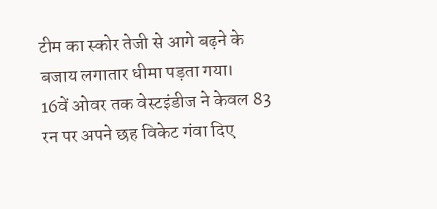टीम का स्कोर तेजी से आगे बढ़ने के बजाय लगातार धीमा पड़ता गया।
16वें ओवर तक वेस्टइंडीज ने केवल 83 रन पर अपने छह विकेट गंवा दिए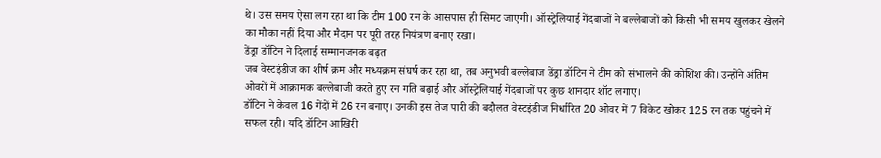थे। उस समय ऐसा लग रहा था कि टीम 100 रन के आसपास ही सिमट जाएगी। ऑस्ट्रेलियाई गेंदबाजों ने बल्लेबाजों को किसी भी समय खुलकर खेलने का मौका नहीं दिया और मैदान पर पूरी तरह नियंत्रण बनाए रखा।
डेंड्रा डॉटिन ने दिलाई सम्मानजनक बढ़त
जब वेस्टइंडीज का शीर्ष क्रम और मध्यक्रम संघर्ष कर रहा था, तब अनुभवी बल्लेबाज डेंड्रा डॉटिन ने टीम को संभालने की कोशिश की। उन्होंने अंतिम ओवरों में आक्रामक बल्लेबाजी करते हुए रन गति बढ़ाई और ऑस्ट्रेलियाई गेंदबाजों पर कुछ शानदार शॉट लगाए।
डॉटिन ने केवल 16 गेंदों में 26 रन बनाए। उनकी इस तेज पारी की बदौलत वेस्टइंडीज निर्धारित 20 ओवर में 7 विकेट खोकर 125 रन तक पहुंचने में सफल रही। यदि डॉटिन आखिरी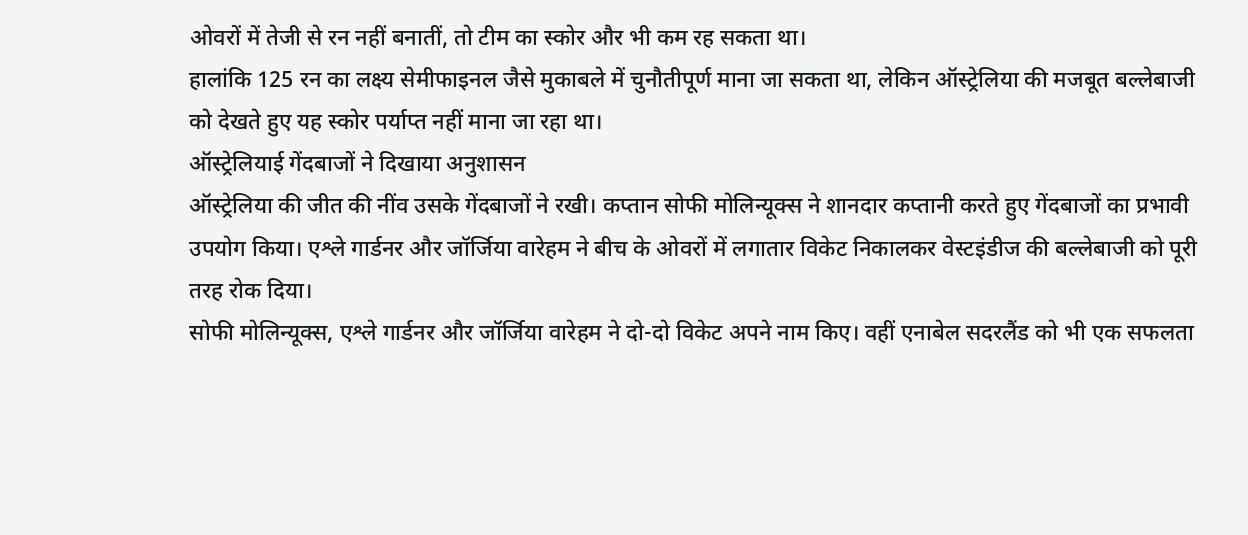ओवरों में तेजी से रन नहीं बनातीं, तो टीम का स्कोर और भी कम रह सकता था।
हालांकि 125 रन का लक्ष्य सेमीफाइनल जैसे मुकाबले में चुनौतीपूर्ण माना जा सकता था, लेकिन ऑस्ट्रेलिया की मजबूत बल्लेबाजी को देखते हुए यह स्कोर पर्याप्त नहीं माना जा रहा था।
ऑस्ट्रेलियाई गेंदबाजों ने दिखाया अनुशासन
ऑस्ट्रेलिया की जीत की नींव उसके गेंदबाजों ने रखी। कप्तान सोफी मोलिन्यूक्स ने शानदार कप्तानी करते हुए गेंदबाजों का प्रभावी उपयोग किया। एश्ले गार्डनर और जॉर्जिया वारेहम ने बीच के ओवरों में लगातार विकेट निकालकर वेस्टइंडीज की बल्लेबाजी को पूरी तरह रोक दिया।
सोफी मोलिन्यूक्स, एश्ले गार्डनर और जॉर्जिया वारेहम ने दो-दो विकेट अपने नाम किए। वहीं एनाबेल सदरलैंड को भी एक सफलता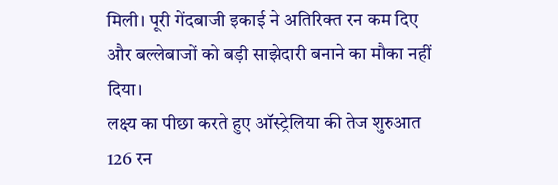मिली। पूरी गेंदबाजी इकाई ने अतिरिक्त रन कम दिए और बल्लेबाजों को बड़ी साझेदारी बनाने का मौका नहीं दिया।
लक्ष्य का पीछा करते हुए ऑस्ट्रेलिया की तेज शुरुआत
126 रन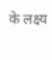के लक्ष्य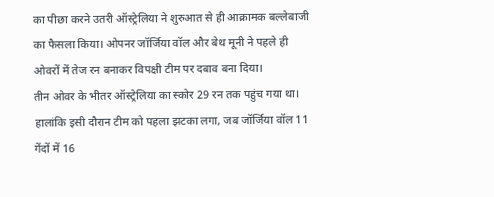का पीछा करने उतरी ऑस्ट्रेलिया ने शुरुआत से ही आक्रामक बल्लेबाजी का फैसला किया। ओपनर जॉर्जिया वॉल और बेथ मूनी ने पहले ही ओवरों में तेज रन बनाकर विपक्षी टीम पर दबाव बना दिया।
तीन ओवर के भीतर ऑस्ट्रेलिया का स्कोर 29 रन तक पहुंच गया था। हालांकि इसी दौरान टीम को पहला झटका लगा, जब जॉर्जिया वॉल 11 गेंदों में 16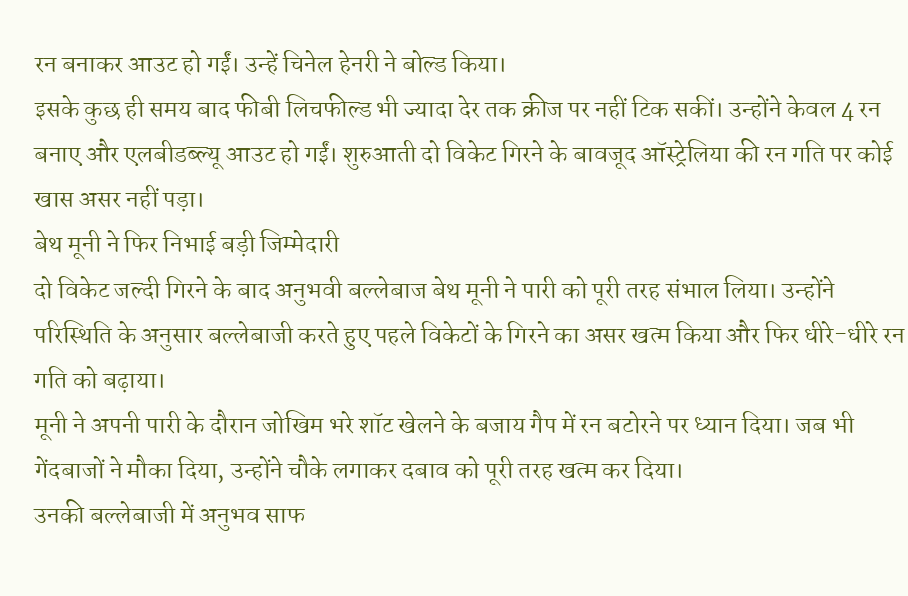रन बनाकर आउट हो गईं। उन्हें चिनेल हेनरी ने बोल्ड किया।
इसके कुछ ही समय बाद फीबी लिचफील्ड भी ज्यादा देर तक क्रीज पर नहीं टिक सकीं। उन्होंने केवल 4 रन बनाए और एलबीडब्ल्यू आउट हो गईं। शुरुआती दो विकेट गिरने के बावजूद ऑस्ट्रेलिया की रन गति पर कोई खास असर नहीं पड़ा।
बेथ मूनी ने फिर निभाई बड़ी जिम्मेदारी
दो विकेट जल्दी गिरने के बाद अनुभवी बल्लेबाज बेथ मूनी ने पारी को पूरी तरह संभाल लिया। उन्होंने परिस्थिति के अनुसार बल्लेबाजी करते हुए पहले विकेटों के गिरने का असर खत्म किया और फिर धीरे-धीरे रन गति को बढ़ाया।
मूनी ने अपनी पारी के दौरान जोखिम भरे शॉट खेलने के बजाय गैप में रन बटोरने पर ध्यान दिया। जब भी गेंदबाजों ने मौका दिया, उन्होंने चौके लगाकर दबाव को पूरी तरह खत्म कर दिया।
उनकी बल्लेबाजी में अनुभव साफ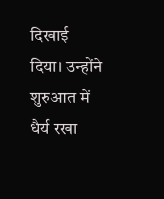दिखाई दिया। उन्होंने शुरुआत में धैर्य रखा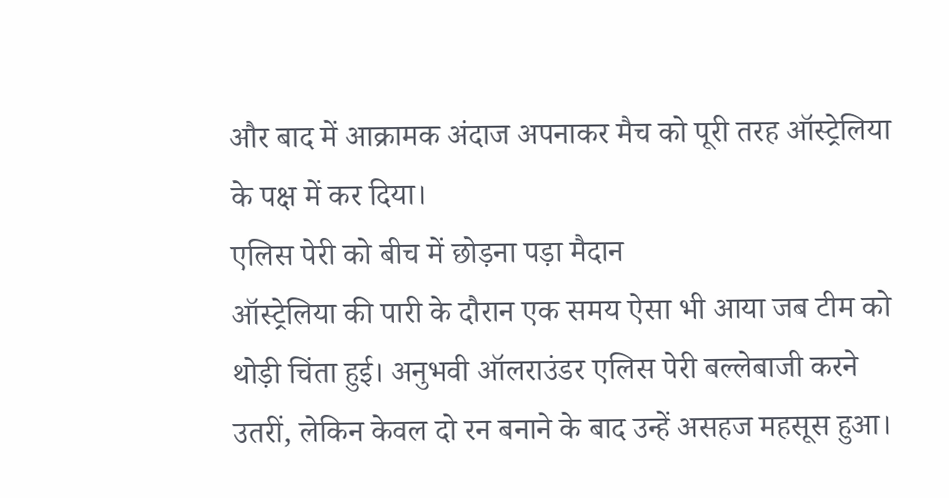और बाद में आक्रामक अंदाज अपनाकर मैच को पूरी तरह ऑस्ट्रेलिया के पक्ष में कर दिया।
एलिस पेरी को बीच में छोड़ना पड़ा मैदान
ऑस्ट्रेलिया की पारी के दौरान एक समय ऐसा भी आया जब टीम को थोड़ी चिंता हुई। अनुभवी ऑलराउंडर एलिस पेरी बल्लेबाजी करने उतरीं, लेकिन केवल दो रन बनाने के बाद उन्हें असहज महसूस हुआ।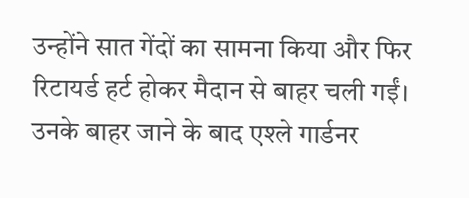उन्होंने सात गेंदों का सामना किया और फिर रिटायर्ड हर्ट होकर मैदान से बाहर चली गईं। उनके बाहर जाने के बाद एश्ले गार्डनर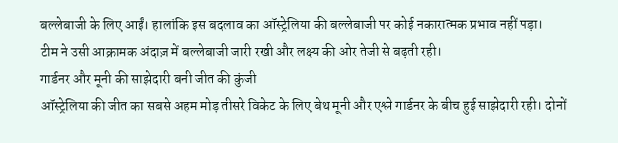बल्लेबाजी के लिए आईं। हालांकि इस बदलाव का ऑस्ट्रेलिया की बल्लेबाजी पर कोई नकारात्मक प्रभाव नहीं पड़ा।
टीम ने उसी आक्रामक अंदाज़ में बल्लेबाजी जारी रखी और लक्ष्य की ओर तेजी से बढ़ती रही।
गार्डनर और मूनी की साझेदारी बनी जीत की कुंजी
ऑस्ट्रेलिया की जीत का सबसे अहम मोड़ तीसरे विकेट के लिए बेथ मूनी और एश्ले गार्डनर के बीच हुई साझेदारी रही। दोनों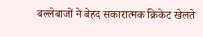बल्लेबाजों ने बेहद सकारात्मक क्रिकेट खेलते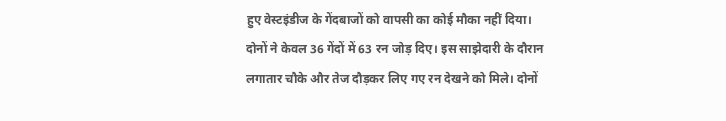हुए वेस्टइंडीज के गेंदबाजों को वापसी का कोई मौका नहीं दिया।
दोनों ने केवल 36 गेंदों में 63 रन जोड़ दिए। इस साझेदारी के दौरान लगातार चौके और तेज दौड़कर लिए गए रन देखने को मिले। दोनों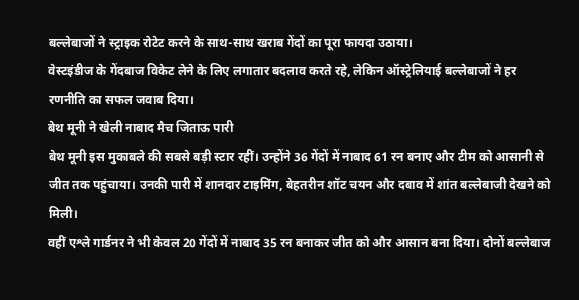बल्लेबाजों ने स्ट्राइक रोटेट करने के साथ-साथ खराब गेंदों का पूरा फायदा उठाया।
वेस्टइंडीज के गेंदबाज विकेट लेने के लिए लगातार बदलाव करते रहे, लेकिन ऑस्ट्रेलियाई बल्लेबाजों ने हर रणनीति का सफल जवाब दिया।
बेथ मूनी ने खेली नाबाद मैच जिताऊ पारी
बेथ मूनी इस मुकाबले की सबसे बड़ी स्टार रहीं। उन्होंने 36 गेंदों में नाबाद 61 रन बनाए और टीम को आसानी से जीत तक पहुंचाया। उनकी पारी में शानदार टाइमिंग, बेहतरीन शॉट चयन और दबाव में शांत बल्लेबाजी देखने को मिली।
वहीं एश्ले गार्डनर ने भी केवल 20 गेंदों में नाबाद 35 रन बनाकर जीत को और आसान बना दिया। दोनों बल्लेबाज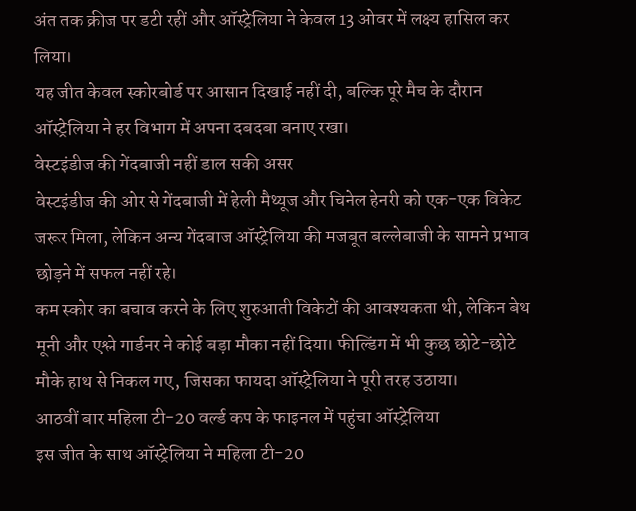अंत तक क्रीज पर डटी रहीं और ऑस्ट्रेलिया ने केवल 13 ओवर में लक्ष्य हासिल कर लिया।
यह जीत केवल स्कोरबोर्ड पर आसान दिखाई नहीं दी, बल्कि पूरे मैच के दौरान ऑस्ट्रेलिया ने हर विभाग में अपना दबदबा बनाए रखा।
वेस्टइंडीज की गेंदबाजी नहीं डाल सकी असर
वेस्टइंडीज की ओर से गेंदबाजी में हेली मैथ्यूज और चिनेल हेनरी को एक-एक विकेट जरूर मिला, लेकिन अन्य गेंदबाज ऑस्ट्रेलिया की मजबूत बल्लेबाजी के सामने प्रभाव छोड़ने में सफल नहीं रहे।
कम स्कोर का बचाव करने के लिए शुरुआती विकेटों की आवश्यकता थी, लेकिन बेथ मूनी और एश्ले गार्डनर ने कोई बड़ा मौका नहीं दिया। फील्डिंग में भी कुछ छोटे-छोटे मौके हाथ से निकल गए, जिसका फायदा ऑस्ट्रेलिया ने पूरी तरह उठाया।
आठवीं बार महिला टी-20 वर्ल्ड कप के फाइनल में पहुंचा ऑस्ट्रेलिया
इस जीत के साथ ऑस्ट्रेलिया ने महिला टी-20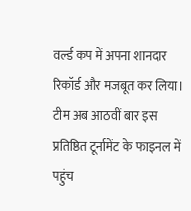वर्ल्ड कप में अपना शानदार रिकॉर्ड और मजबूत कर लिया। टीम अब आठवीं बार इस प्रतिष्ठित टूर्नामेंट के फाइनल में पहुंच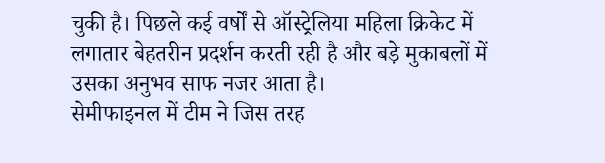चुकी है। पिछले कई वर्षों से ऑस्ट्रेलिया महिला क्रिकेट में लगातार बेहतरीन प्रदर्शन करती रही है और बड़े मुकाबलों में उसका अनुभव साफ नजर आता है।
सेमीफाइनल में टीम ने जिस तरह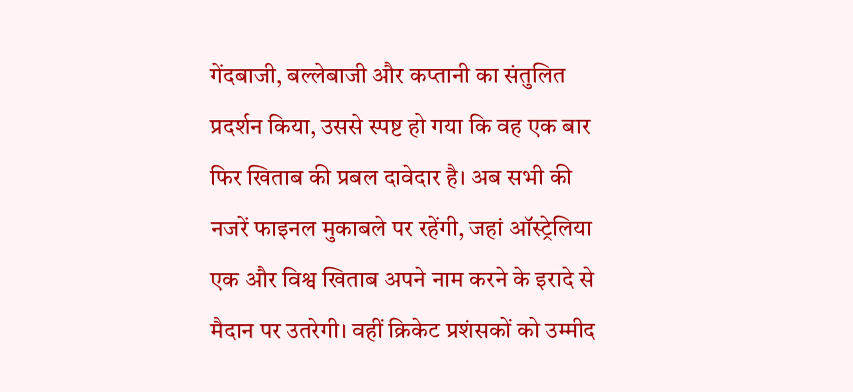गेंदबाजी, बल्लेबाजी और कप्तानी का संतुलित प्रदर्शन किया, उससे स्पष्ट हो गया कि वह एक बार फिर खिताब की प्रबल दावेदार है। अब सभी की नजरें फाइनल मुकाबले पर रहेंगी, जहां ऑस्ट्रेलिया एक और विश्व खिताब अपने नाम करने के इरादे से मैदान पर उतरेगी। वहीं क्रिकेट प्रशंसकों को उम्मीद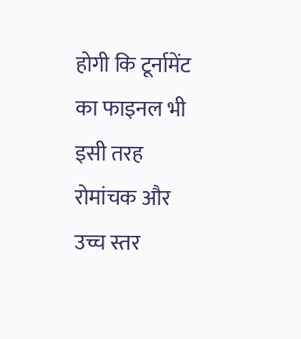होगी कि टूर्नामेंट का फाइनल भी इसी तरह रोमांचक और उच्च स्तर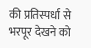की प्रतिस्पर्धा से भरपूर देखने को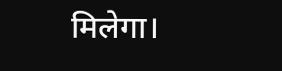मिलेगा।